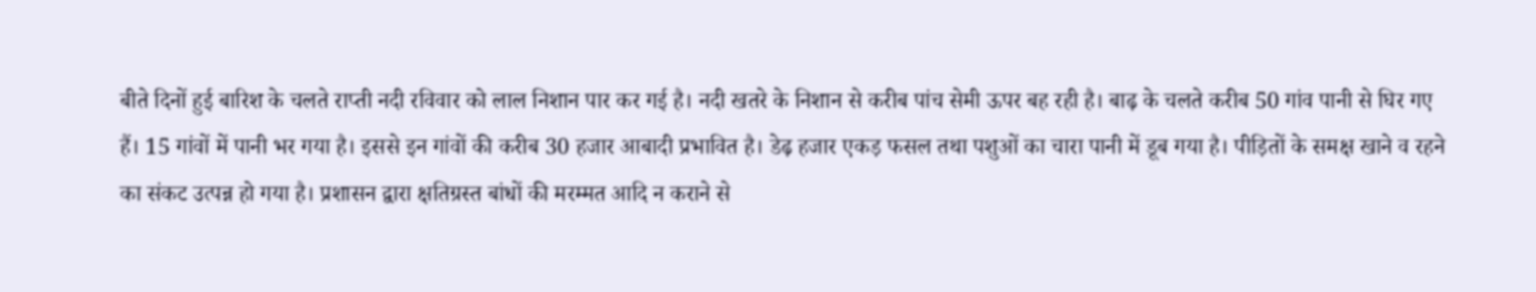बीते दिनों हुई बारिश के चलते राप्ती नदी रविवार को लाल निशान पार कर गई है। नदी खतरे के निशान से करीब पांच सेमी ऊपर बह रही है। बाढ़ के चलते करीब 50 गांव पानी से घिर गए हैं। 15 गांवों में पानी भर गया है। इससे इन गांवों की करीब 30 हजार आबादी प्रभावित है। डेढ़ हजार एकड़ फसल तथा पशुओं का चारा पानी में डूब गया है। पीड़ितों के समक्ष खाने व रहने का संकट उत्पन्न हो गया है। प्रशासन द्वारा क्षतिग्रस्त बांधों की मरम्मत आदि न कराने से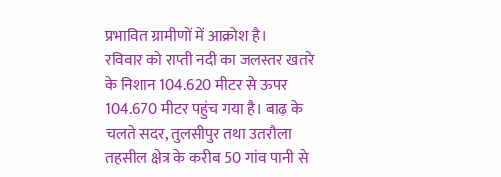प्रभावित ग्रामीणों में आक्रोश है।
रविवार को राप्ती नदी का जलस्तर खतरे के निशान 104.620 मीटर से ऊपर 104.670 मीटर पहुंच गया है। बाढ़ के चलते सदर, तुलसीपुर तथा उतरौला तहसील क्षेत्र के करीब 50 गांव पानी से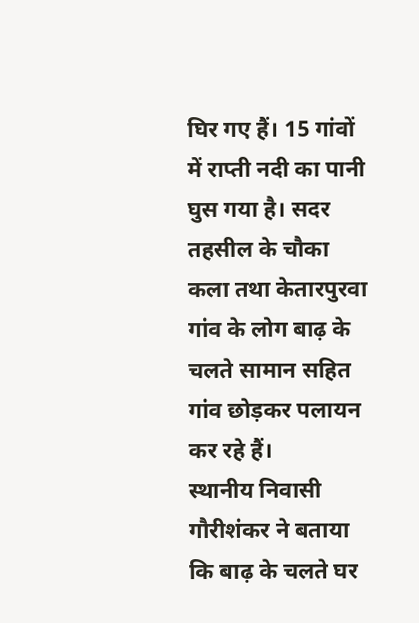घिर गए हैं। 15 गांवों में राप्ती नदी का पानी घुस गया है। सदर तहसील के चौका कला तथा केतारपुरवा गांव के लोग बाढ़ के चलते सामान सहित गांव छोड़कर पलायन कर रहे हैं।
स्थानीय निवासी गौरीशंकर ने बताया कि बाढ़ के चलते घर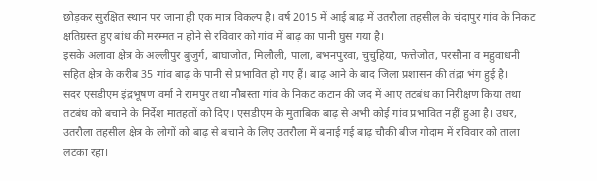छोड़कर सुरक्षित स्थान पर जाना ही एक मात्र विकल्प है। वर्ष 2015 में आई बाढ़ में उतरौला तहसील के चंदापुर गांव के निकट क्षतिग्रस्त हुए बांध की मरम्मत न होने से रविवार को गांव में बाढ़ का पानी घुस गया है।
इसके अलावा क्षेत्र के अल्लीपुर बुजुर्ग, बाघाजोत, मिलौली, पाला, बभनपुरवा, चुचुहिया, फत्तेजोत, परसौना व महुवाधनी सहित क्षेत्र के करीब 35 गांव बाढ़ के पानी से प्रभावित हो गए हैं। बाढ़ आने के बाद जिला प्रशासन की तंद्रा भंग हुई है।
सदर एसडीएम इंद्रभूषण वर्मा ने रामपुर तथा नौबस्ता गांव के निकट कटान की जद में आए तटबंध का निरीक्षण किया तथा तटबंध को बचाने के निर्देश मातहतों को दिए। एसडीएम के मुताबिक बाढ़ से अभी कोई गांव प्रभावित नहीं हुआ है। उधर, उतरौला तहसील क्षेत्र के लोगों को बाढ़ से बचाने के लिए उतरौला में बनाई गई बाढ़ चौकी बीज गोदाम में रविवार को ताला लटका रहा।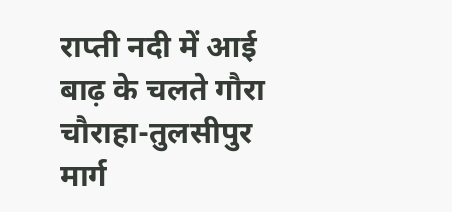राप्ती नदी में आई बाढ़ के चलते गौरा चौराहा-तुलसीपुर मार्ग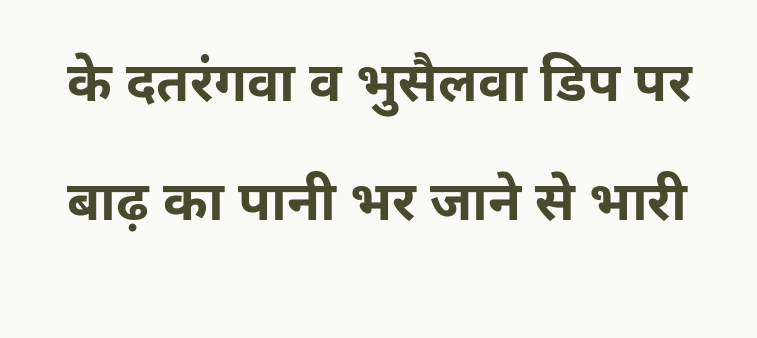के दतरंगवा व भुसैलवा डिप पर बाढ़ का पानी भर जाने से भारी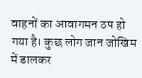वाहनों का आवागमन ठप हो गया है। कुछ लोग जान जोखिम में डालकर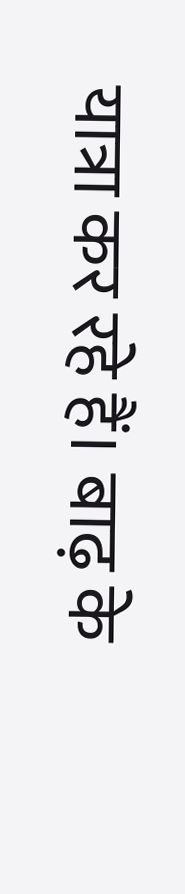यात्रा कर रहे हैं। बाढ़ के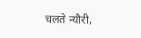चलते न्यौरी,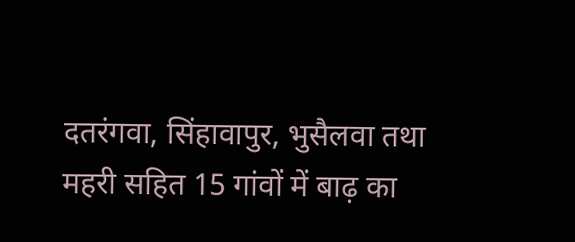दतरंगवा, सिंहावापुर, भुसैलवा तथा महरी सहित 15 गांवों में बाढ़ का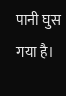पानी घुस गया है।